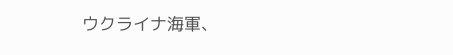ウクライナ海軍、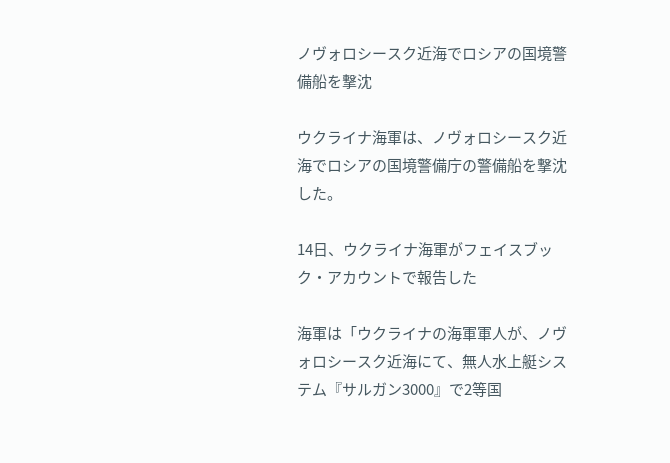ノヴォロシースク近海でロシアの国境警備船を撃沈

ウクライナ海軍は、ノヴォロシースク近海でロシアの国境警備庁の警備船を撃沈した。

14日、ウクライナ海軍がフェイスブック・アカウントで報告した

海軍は「ウクライナの海軍軍人が、ノヴォロシースク近海にて、無人水上艇システム『サルガン3000』で2等国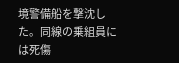境警備船を撃沈した。同線の乗組員には死傷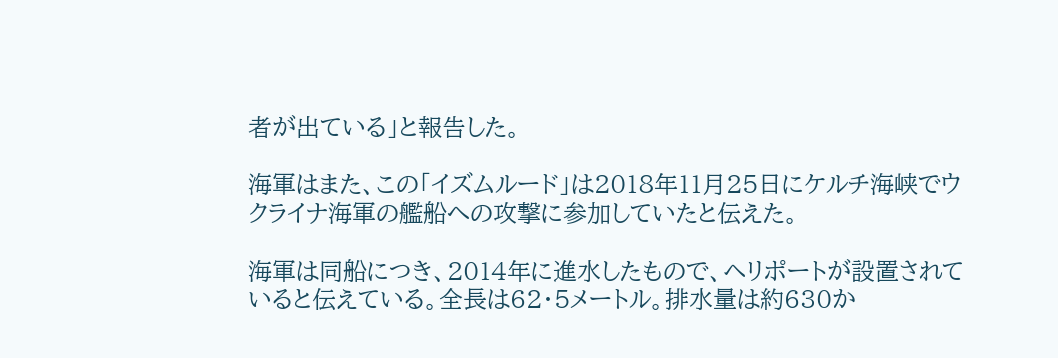者が出ている」と報告した。

海軍はまた、この「イズムルード」は2018年11月25日にケルチ海峡でウクライナ海軍の艦船への攻撃に参加していたと伝えた。

海軍は同船につき、2014年に進水したもので、ヘリポートが設置されていると伝えている。全長は62・5メートル。排水量は約630か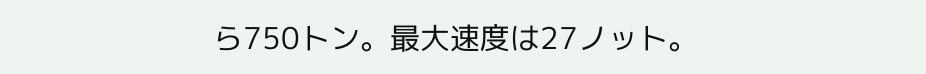ら750トン。最大速度は27ノット。